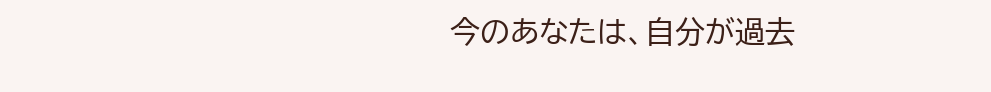今のあなたは、自分が過去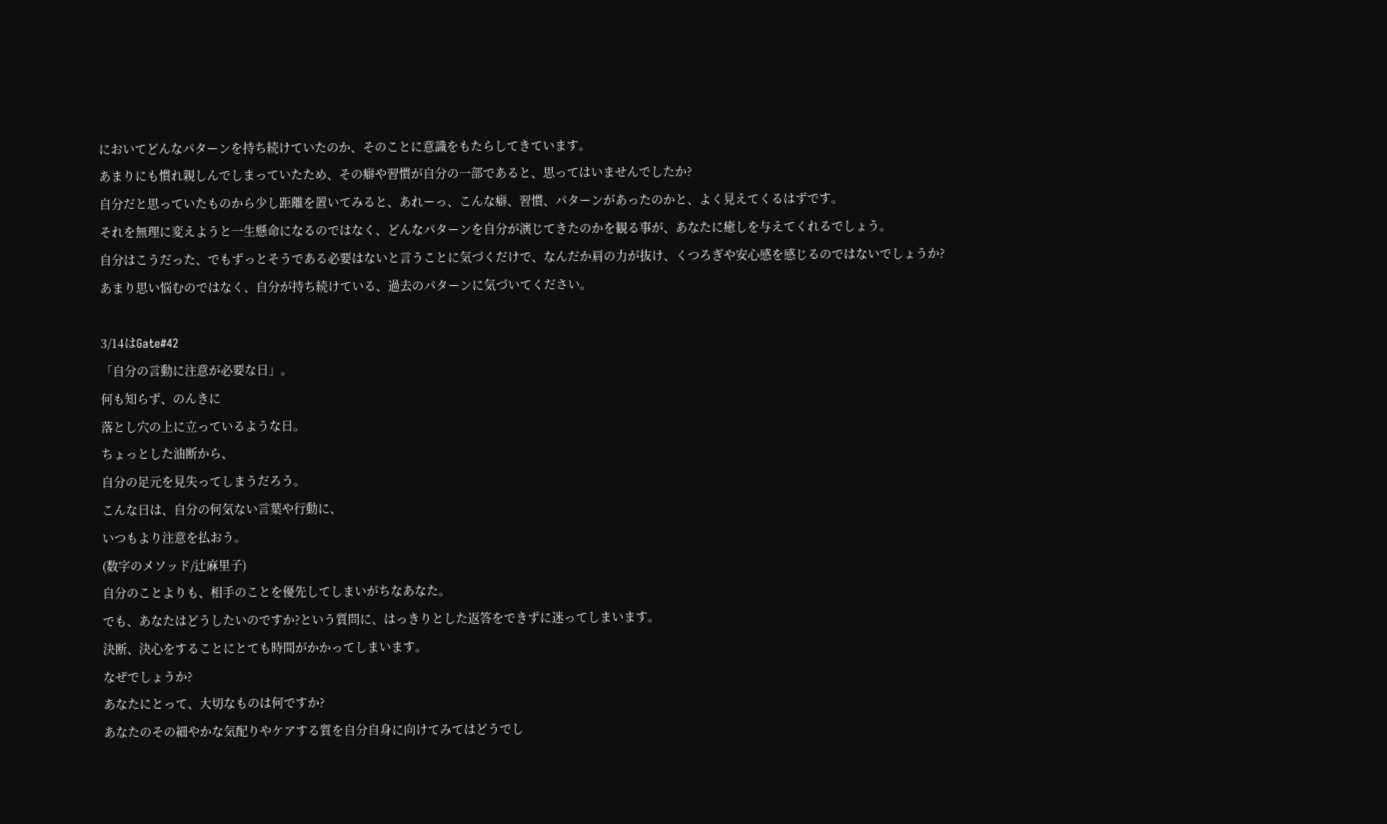においてどんなパターンを持ち続けていたのか、そのことに意識をもたらしてきています。
あまりにも慣れ親しんでしまっていたため、その癖や習慣が自分の一部であると、思ってはいませんでしたか?
自分だと思っていたものから少し距離を置いてみると、あれーっ、こんな癖、習慣、パターンがあったのかと、よく見えてくるはずです。
それを無理に変えようと一生懸命になるのではなく、どんなパターンを自分が演じてきたのかを観る事が、あなたに癒しを与えてくれるでしょう。
自分はこうだった、でもずっとそうである必要はないと言うことに気づくだけで、なんだか肩の力が抜け、くつろぎや安心感を感じるのではないでしょうか?
あまり思い悩むのではなく、自分が持ち続けている、過去のパターンに気づいてください。

3/14はGate#42
「自分の言動に注意が必要な日」。
何も知らず、のんきに
落とし穴の上に立っているような日。
ちょっとした油断から、
自分の足元を見失ってしまうだろう。
こんな日は、自分の何気ない言葉や行動に、
いつもより注意を払おう。
(数字のメソッド/辻麻里子)
自分のことよりも、相手のことを優先してしまいがちなあなた。
でも、あなたはどうしたいのですか?という質問に、はっきりとした返答をできずに迷ってしまいます。
決断、決心をすることにとても時間がかかってしまいます。
なぜでしょうか?
あなたにとって、大切なものは何ですか?
あなたのその細やかな気配りやケアする質を自分自身に向けてみてはどうでし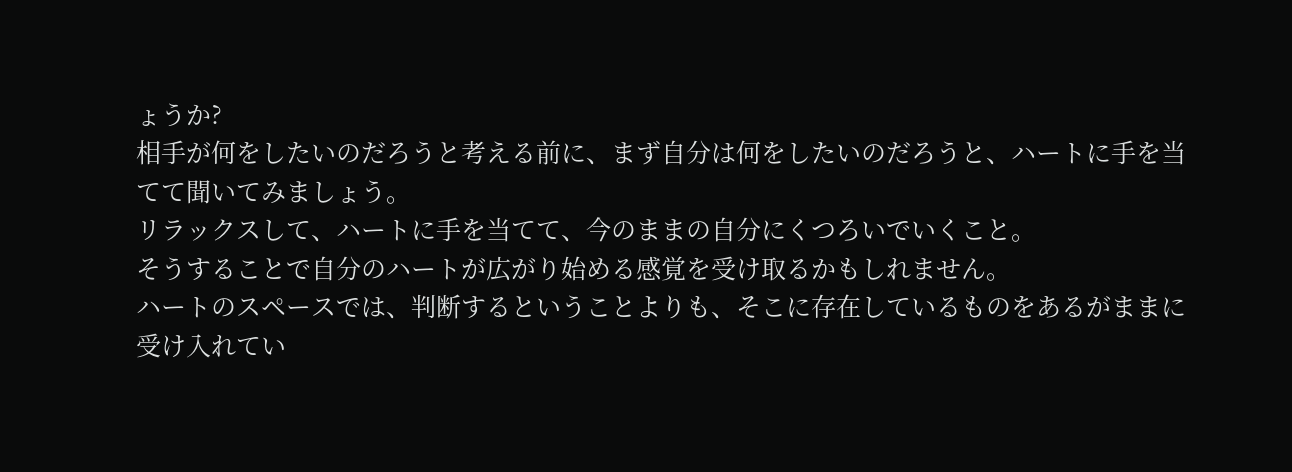ょうか?
相手が何をしたいのだろうと考える前に、まず自分は何をしたいのだろうと、ハートに手を当てて聞いてみましょう。
リラックスして、ハートに手を当てて、今のままの自分にくつろいでいくこと。
そうすることで自分のハートが広がり始める感覚を受け取るかもしれません。
ハートのスペースでは、判断するということよりも、そこに存在しているものをあるがままに受け入れてい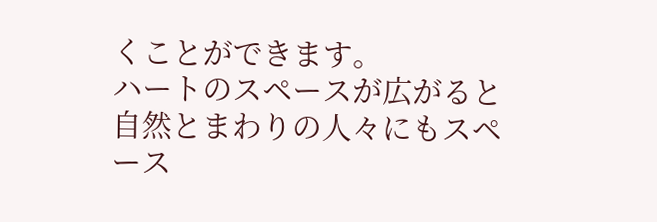くことができます。
ハートのスペースが広がると自然とまわりの人々にもスペース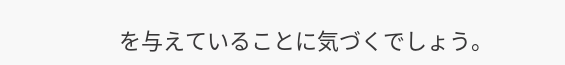を与えていることに気づくでしょう。